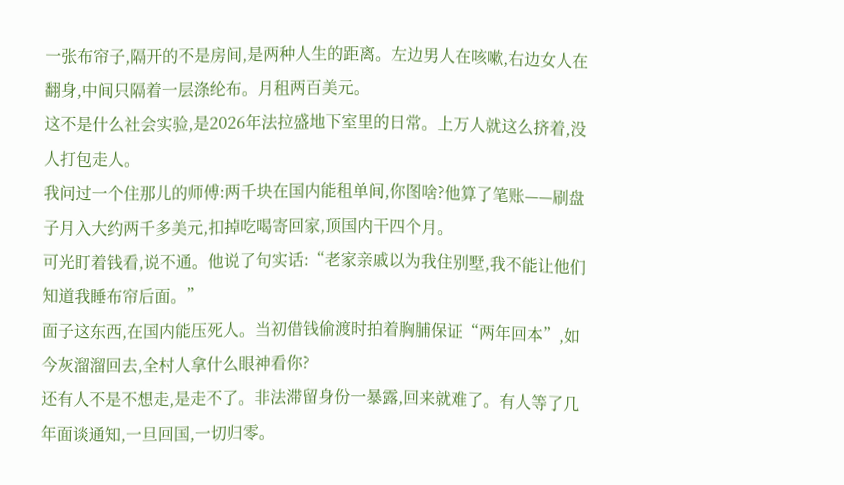一张布帘子,隔开的不是房间,是两种人生的距离。左边男人在咳嗽,右边女人在翻身,中间只隔着一层涤纶布。月租两百美元。
这不是什么社会实验,是2026年法拉盛地下室里的日常。上万人就这么挤着,没人打包走人。
我问过一个住那儿的师傅:两千块在国内能租单间,你图啥?他算了笔账——刷盘子月入大约两千多美元,扣掉吃喝寄回家,顶国内干四个月。
可光盯着钱看,说不通。他说了句实话:“老家亲戚以为我住别墅,我不能让他们知道我睡布帘后面。”
面子这东西,在国内能压死人。当初借钱偷渡时拍着胸脯保证“两年回本”,如今灰溜溜回去,全村人拿什么眼神看你?
还有人不是不想走,是走不了。非法滞留身份一暴露,回来就难了。有人等了几年面谈通知,一旦回国,一切归零。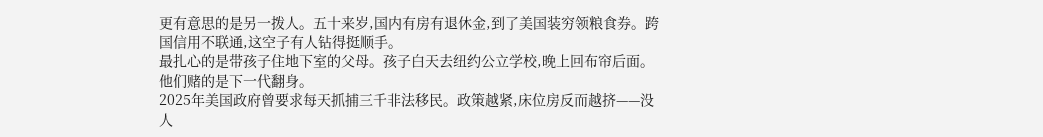更有意思的是另一拨人。五十来岁,国内有房有退休金,到了美国装穷领粮食券。跨国信用不联通,这空子有人钻得挺顺手。
最扎心的是带孩子住地下室的父母。孩子白天去纽约公立学校,晚上回布帘后面。他们赌的是下一代翻身。
2025年美国政府曾要求每天抓捕三千非法移民。政策越紧,床位房反而越挤——没人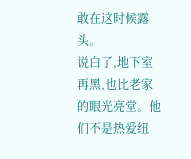敢在这时候露头。
说白了,地下室再黑,也比老家的眼光亮堂。他们不是热爱纽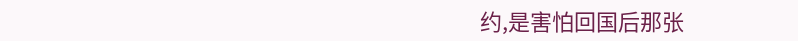约,是害怕回国后那张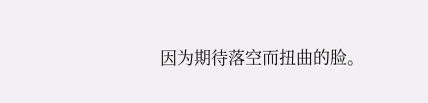因为期待落空而扭曲的脸。